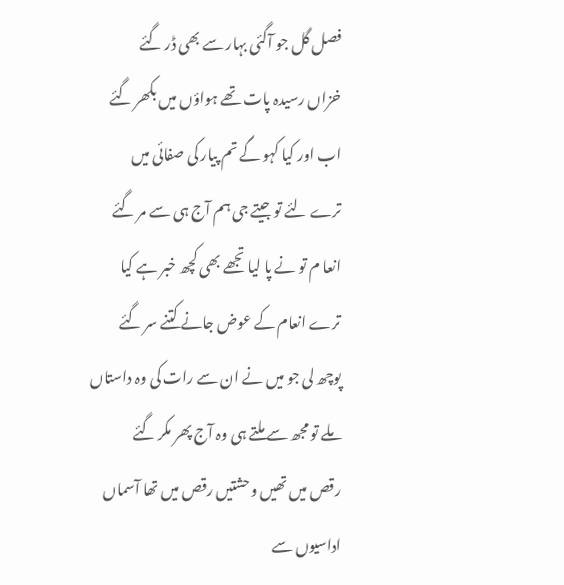فصل گل جو آگئی بہار سے بھی ڈر گئے
خزاں رسیدہ پات تھے ہواؤں میں بکھر گئے
اب اور کیا کہو گے تم پیار کی صفائی میں
ترے لئے تو جیتے جی ہم آج ہی سے مر گئے
انعا م تو نے پا لیا تجھے بھی کچھ خبر ہے کیا
ترے انعام کے عوض جانے کتنے سر گئے
پوچھ لی جو میں نے ان سے رات کی وہ داستاں
ملے تو مجھ سے ملتے ہی وہ آج پھر مکر گئے
رقص میں تھیں وحشتیں رقص میں تھا آسماں
اداسیوں سے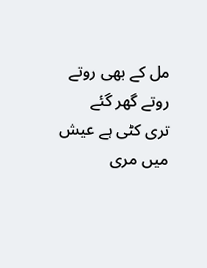مل کے بھی روتے روتے گھر گئے
تری کٹی ہے عیش میں مری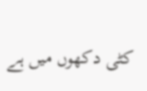کٹی دکھوں میں ہے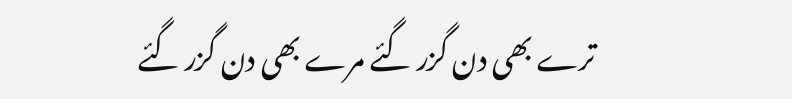ترے بھی دن گزر گئے مرے بھی دن گزر گئے